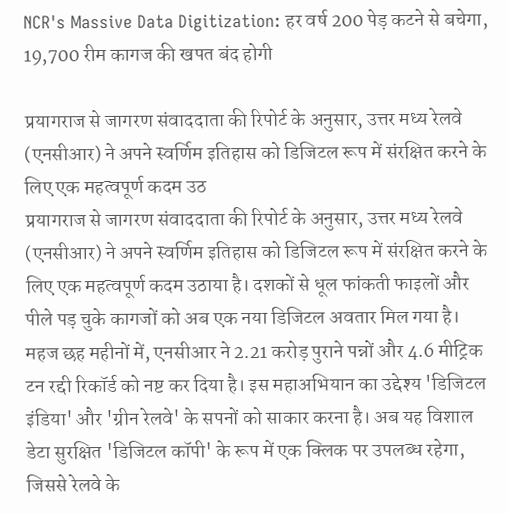NCR's Massive Data Digitization: हर वर्ष 200 पेड़ कटने से बचेगा, 19,700 रीम कागज की खपत बंद होगी

प्रयागराज से जागरण संवाददाता की रिपोर्ट के अनुसार, उत्तर मध्य रेलवे (एनसीआर) ने अपने स्वर्णिम इतिहास को डिजिटल रूप में संरक्षित करने के लिए एक महत्वपूर्ण कदम उठ
प्रयागराज से जागरण संवाददाता की रिपोर्ट के अनुसार, उत्तर मध्य रेलवे (एनसीआर) ने अपने स्वर्णिम इतिहास को डिजिटल रूप में संरक्षित करने के लिए एक महत्वपूर्ण कदम उठाया है। दशकों से धूल फांकती फाइलों और पीले पड़ चुके कागजों को अब एक नया डिजिटल अवतार मिल गया है। महज छह महीनों में, एनसीआर ने 2.21 करोड़ पुराने पन्नों और 4.6 मीट्रिक टन रद्दी रिकॉर्ड को नष्ट कर दिया है। इस महाअभियान का उद्देश्य 'डिजिटल इंडिया' और 'ग्रीन रेलवे' के सपनों को साकार करना है। अब यह विशाल डेटा सुरक्षित 'डिजिटल कॉपी' के रूप में एक क्लिक पर उपलब्ध रहेगा, जिससे रेलवे के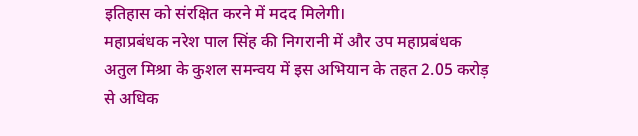इतिहास को संरक्षित करने में मदद मिलेगी।
महाप्रबंधक नरेश पाल सिंह की निगरानी में और उप महाप्रबंधक अतुल मिश्रा के कुशल समन्वय में इस अभियान के तहत 2.05 करोड़ से अधिक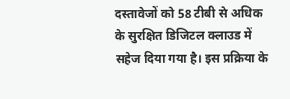दस्तावेजों को 58 टीबी से अधिक के सुरक्षित डिजिटल क्लाउड में सहेज दिया गया है। इस प्रक्रिया के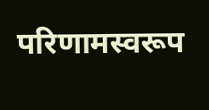परिणामस्वरूप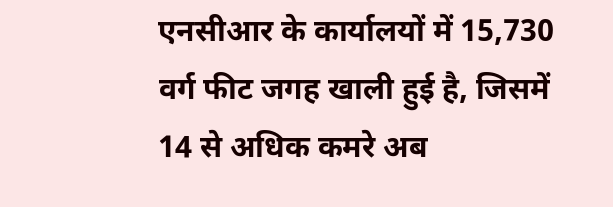एनसीआर के कार्यालयों में 15,730 वर्ग फीट जगह खाली हुई है, जिसमें 14 से अधिक कमरे अब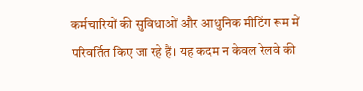कर्मचारियों की सुविधाओं और आधुनिक मीटिंग रूम में परिवर्तित किए जा रहे हैं। यह कदम न केवल रेलवे की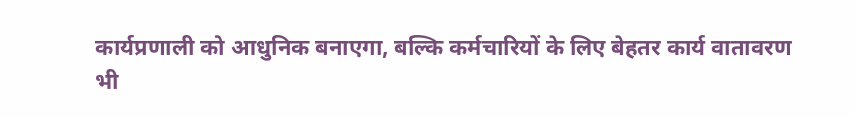कार्यप्रणाली को आधुनिक बनाएगा, बल्कि कर्मचारियों के लिए बेहतर कार्य वातावरण भी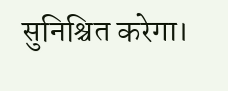सुनिश्चित करेगा।